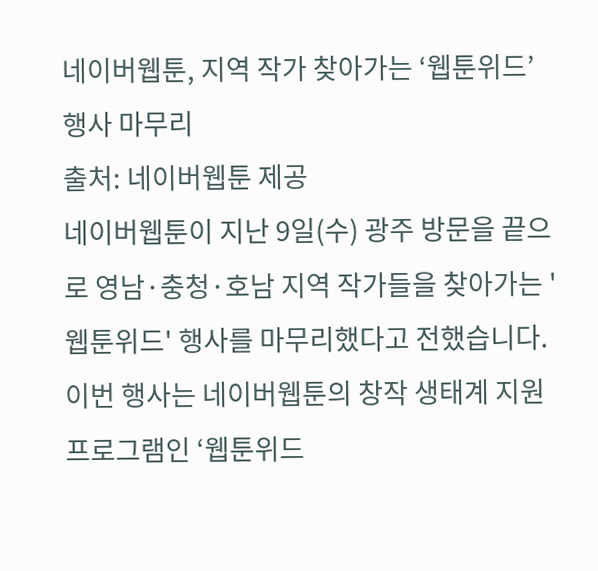네이버웹툰, 지역 작가 찾아가는 ‘웹툰위드’ 행사 마무리
출처: 네이버웹툰 제공
네이버웹툰이 지난 9일(수) 광주 방문을 끝으로 영남·충청·호남 지역 작가들을 찾아가는 '웹툰위드' 행사를 마무리했다고 전했습니다.
이번 행사는 네이버웹툰의 창작 생태계 지원 프로그램인 ‘웹툰위드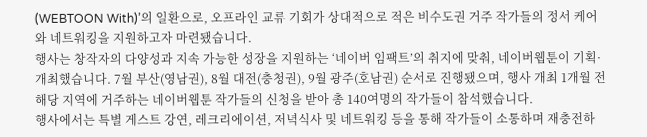(WEBTOON With)’의 일환으로, 오프라인 교류 기회가 상대적으로 적은 비수도권 거주 작가들의 정서 케어와 네트워킹을 지원하고자 마련됐습니다.
행사는 창작자의 다양성과 지속 가능한 성장을 지원하는 ‘네이버 임팩트’의 취지에 맞춰, 네이버웹툰이 기획·개최했습니다. 7월 부산(영남권), 8월 대전(충청권), 9월 광주(호남권) 순서로 진행됐으며, 행사 개최 1개월 전 해당 지역에 거주하는 네이버웹툰 작가들의 신청을 받아 총 140여명의 작가들이 참석했습니다.
행사에서는 특별 게스트 강연, 레크리에이션, 저녁식사 및 네트워킹 등을 통해 작가들이 소통하며 재충전하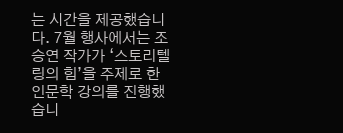는 시간을 제공했습니다. 7월 행사에서는 조승연 작가가 ‘스토리텔링의 힘’을 주제로 한 인문학 강의를 진행했습니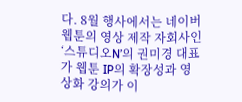다. 8월 행사에서는 네이버웹툰의 영상 제작 자회사인 ‘스튜디오N’의 권미경 대표가 웹툰 IP의 확장성과 영상화 강의가 이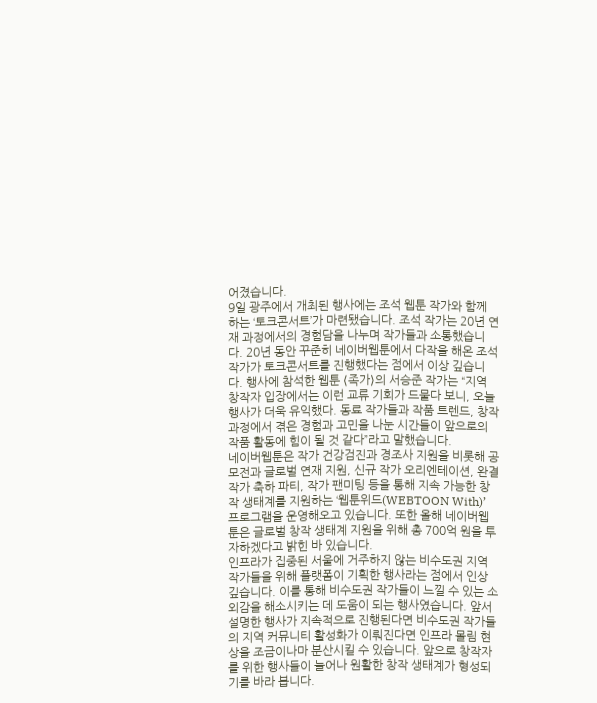어졌습니다.
9일 광주에서 개최된 행사에는 조석 웹툰 작가와 함께 하는 ‘토크콘서트’가 마련됐습니다. 조석 작가는 20년 연재 과정에서의 경험담을 나누며 작가들과 소통했습니다. 20년 동안 꾸준히 네이버웹툰에서 다작을 해온 조석 작가가 토크콘서트를 진행했다는 점에서 이상 깊습니다. 행사에 참석한 웹툰 ⟨족가⟩의 서승준 작가는 “지역 창작자 입장에서는 이런 교류 기회가 드물다 보니, 오늘 행사가 더욱 유익했다. 동료 작가들과 작품 트렌드, 창작 과정에서 겪은 경험과 고민을 나눈 시간들이 앞으로의 작품 활동에 힘이 될 것 같다”라고 말했습니다.
네이버웹툰은 작가 건강검진과 경조사 지원을 비롯해 공모전과 글로벌 연재 지원, 신규 작가 오리엔테이션, 완결 작가 축하 파티, 작가 팬미팅 등을 통해 지속 가능한 창작 생태계를 지원하는 ‘웹툰위드(WEBTOON With)’ 프로그램을 운영해오고 있습니다. 또한 올해 네이버웹툰은 글로벌 창작 생태계 지원을 위해 총 700억 원을 투자하겠다고 밝힌 바 있습니다.
인프라가 집중된 서울에 거주하지 않는 비수도권 지역 작가들을 위해 플랫폼이 기획한 행사라는 점에서 인상 깊습니다. 이를 통해 비수도권 작가들이 느낄 수 있는 소외감을 해소시키는 데 도움이 되는 행사였습니다. 앞서 설명한 행사가 지속적으로 진행된다면 비수도권 작가들의 지역 커뮤니티 활성화가 이뤄진다면 인프라 몰림 현상을 조금이나마 분산시킬 수 있습니다. 앞으로 창작자를 위한 행사들이 늘어나 원활한 창작 생태계가 형성되기를 바라 봅니다.